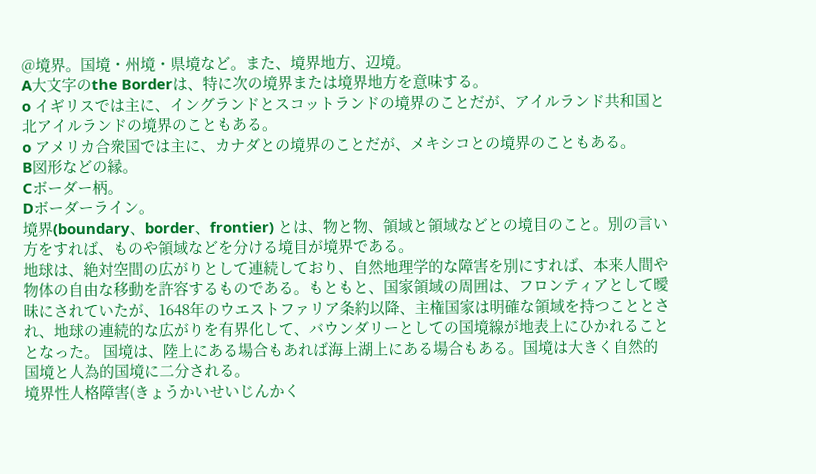@境界。国境・州境・県境など。また、境界地方、辺境。
A大文字のthe Borderは、特に次の境界または境界地方を意味する。
o イギリスでは主に、イングランドとスコットランドの境界のことだが、アイルランド共和国と北アイルランドの境界のこともある。
o アメリカ合衆国では主に、カナダとの境界のことだが、メキシコとの境界のこともある。
B図形などの縁。
Cボーダー柄。
Dボーダーライン。
境界(boundary、border、frontier) とは、物と物、領域と領域などとの境目のこと。別の言い方をすれば、ものや領域などを分ける境目が境界である。
地球は、絶対空間の広がりとして連続しており、自然地理学的な障害を別にすれば、本来人間や物体の自由な移動を許容するものである。もともと、国家領域の周囲は、フロンティアとして曖昧にされていたが、1648年のウエストファリア条約以降、主権国家は明確な領域を持つこととされ、地球の連続的な広がりを有界化して、バウンダリーとしての国境線が地表上にひかれることとなった。 国境は、陸上にある場合もあれば海上湖上にある場合もある。国境は大きく自然的国境と人為的国境に二分される。
境界性人格障害(きょうかいせいじんかく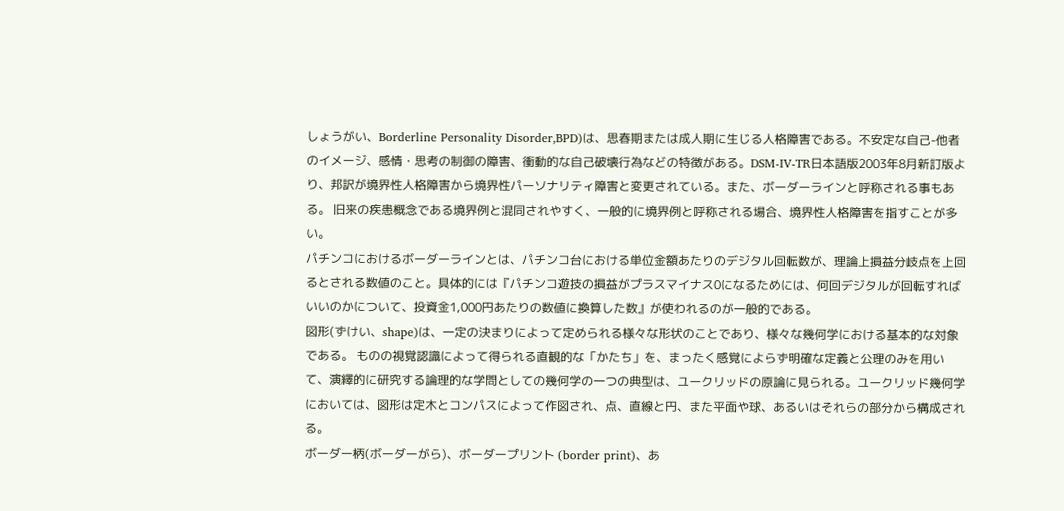しょうがい、Borderline Personality Disorder,BPD)は、思春期または成人期に生じる人格障害である。不安定な自己-他者のイメージ、感情・思考の制御の障害、衝動的な自己破壊行為などの特徴がある。DSM-IV-TR日本語版2003年8月新訂版より、邦訳が境界性人格障害から境界性パーソナリティ障害と変更されている。また、ボーダーラインと呼称される事もある。 旧来の疾患概念である境界例と混同されやすく、一般的に境界例と呼称される場合、境界性人格障害を指すことが多い。
パチンコにおけるボーダーラインとは、パチンコ台における単位金額あたりのデジタル回転数が、理論上損益分岐点を上回るとされる数値のこと。具体的には『パチンコ遊技の損益がプラスマイナス0になるためには、何回デジタルが回転すればいいのかについて、投資金1,000円あたりの数値に換算した数』が使われるのが一般的である。
図形(ずけい、shape)は、一定の決まりによって定められる様々な形状のことであり、様々な幾何学における基本的な対象である。 ものの視覚認識によって得られる直観的な「かたち」を、まったく感覚によらず明確な定義と公理のみを用いて、演繹的に研究する論理的な学問としての幾何学の一つの典型は、ユークリッドの原論に見られる。ユークリッド幾何学においては、図形は定木とコンパスによって作図され、点、直線と円、また平面や球、あるいはそれらの部分から構成される。
ボーダー柄(ボーダーがら)、ボーダープリント (border print)、あ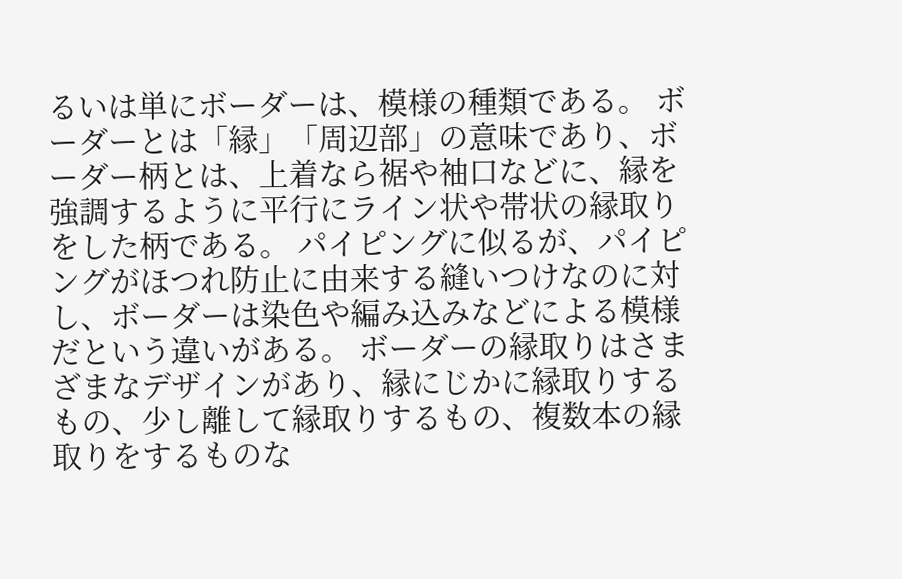るいは単にボーダーは、模様の種類である。 ボーダーとは「縁」「周辺部」の意味であり、ボーダー柄とは、上着なら裾や袖口などに、縁を強調するように平行にライン状や帯状の縁取りをした柄である。 パイピングに似るが、パイピングがほつれ防止に由来する縫いつけなのに対し、ボーダーは染色や編み込みなどによる模様だという違いがある。 ボーダーの縁取りはさまざまなデザインがあり、縁にじかに縁取りするもの、少し離して縁取りするもの、複数本の縁取りをするものな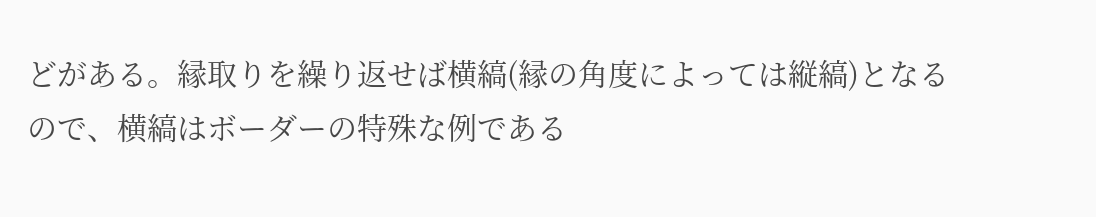どがある。縁取りを繰り返せば横縞(縁の角度によっては縦縞)となるので、横縞はボーダーの特殊な例である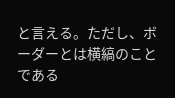と言える。ただし、ボーダーとは横縞のことである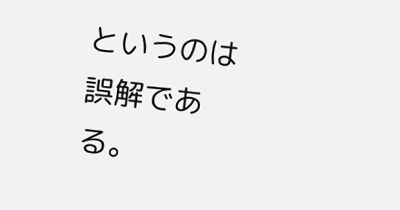というのは誤解である。